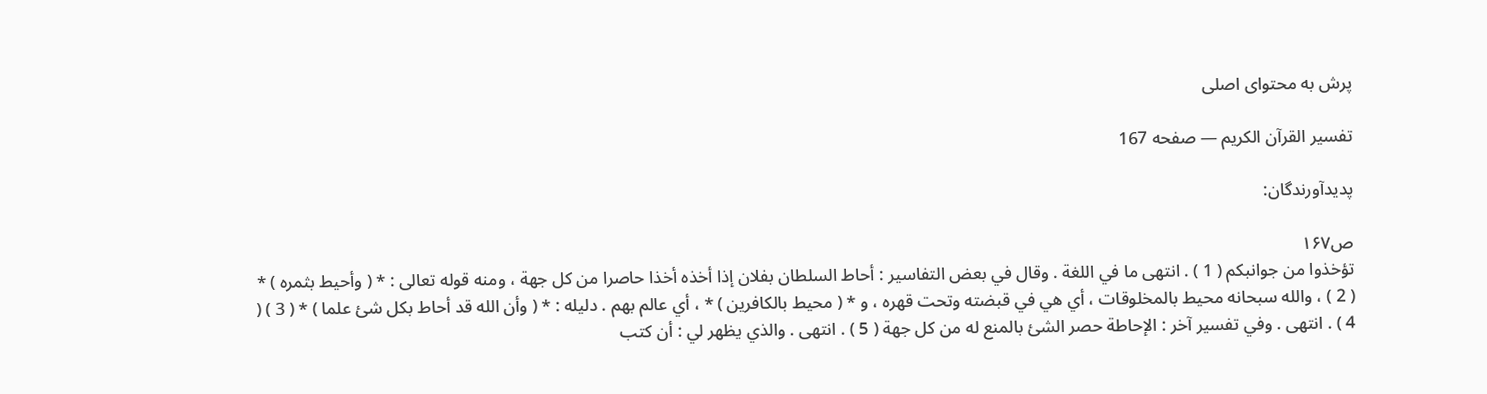پرش به محتوای اصلی

تفسير القرآن الكريم — صفحه 167

پدیدآورندگان:

ص۱۶۷
تؤخذوا من جوانبكم ( 1 ) . انتهى ما في اللغة . وقال في بعض التفاسير : أحاط السلطان بفلان إذا أخذه أخذا حاصرا من كل جهة ، ومنه قوله تعالى : * ( وأحيط بثمره ) * ( 2 ) ، والله سبحانه محيط بالمخلوقات ، أي هي في قبضته وتحت قهره ، و * ( محيط بالكافرين ) * ، أي عالم بهم . دليله : * ( وأن الله قد أحاط بكل شئ علما ) * ( 3 ) ( 4 ) . انتهى . وفي تفسير آخر : الإحاطة حصر الشئ بالمنع له من كل جهة ( 5 ) . انتهى . والذي يظهر لي : أن كتب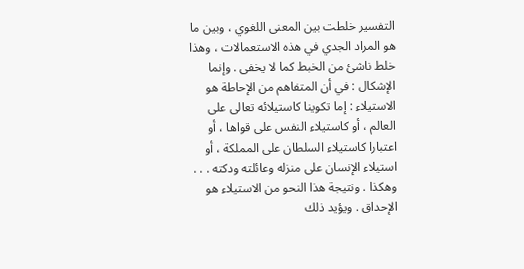التفسير خلطت بين المعنى اللغوي ، وبين ما هو المراد الجدي في هذه الاستعمالات ، وهذا خلط ناشئ من الخبط كما لا يخفى . وإنما الإشكال : في أن المتفاهم من الإحاطة هو الاستيلاء : إما تكوينا كاستيلائه تعالى على العالم ، أو كاستيلاء النفس على قواها ، أو اعتبارا كاستيلاء السلطان على المملكة ، أو استيلاء الإنسان على منزله وعائلته ودكته . . . وهكذا . ونتيجة هذا النحو من الاستيلاء هو الإحداق . ويؤيد ذلك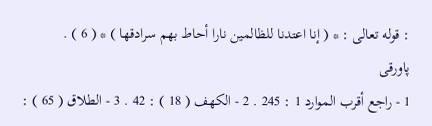: قوله تعالى : * ( إنا اعتدنا للظالمين نارا أحاط بهم سرادقها ) * ( 6 ) .
پاورقی
1 - راجع أقرب الموارد 1 : 245 . 2 - الكهف ( 18 ) : 42 . 3 - الطلاق ( 65 ) :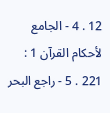12 . 4 - الجامع لأحكام القرآن 1 : 221 . 5 - راجع البحر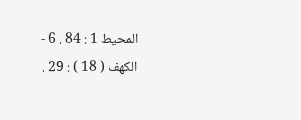المحيط 1 : 84 . 6 - الكهف ( 18 ) : 29 .